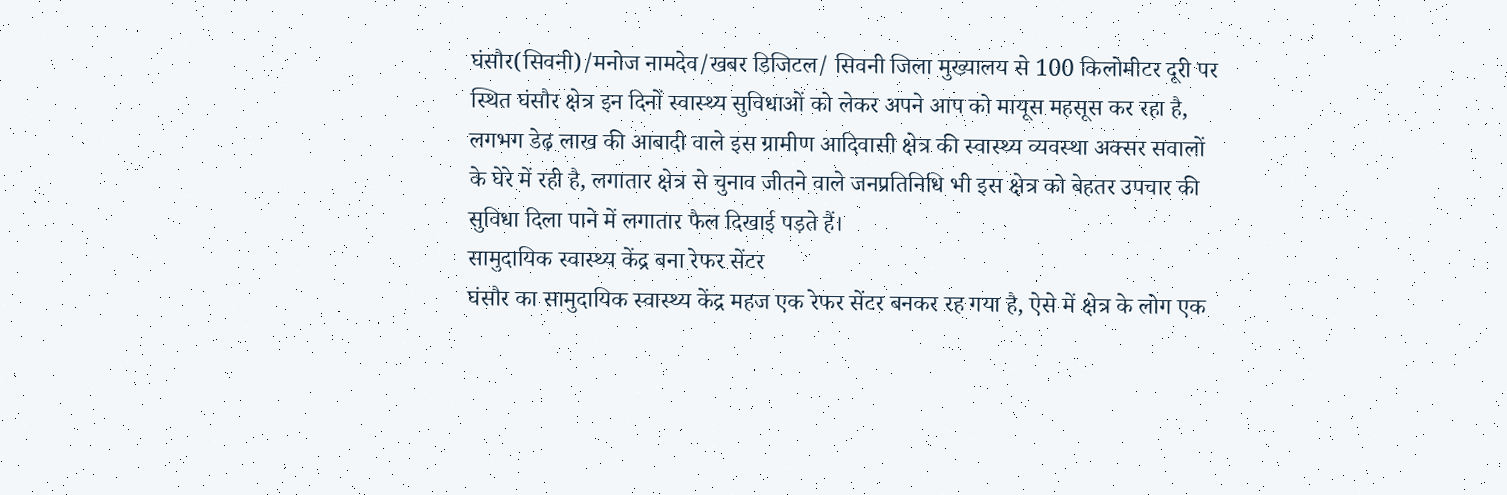घंसौर(सिवनी)/मनोज नामदेव/खबर डिजिटल/ सिवनी जिला मुख्यालय से 100 किलोमीटर दूरी पर स्थित घंसौर क्षेत्र इन दिनों स्वास्थ्य सुविधाओं को लेकर अपने आप को मायूस महसूस कर रहा है, लगभग डेढ़ लाख की आबादी वाले इस ग्रामीण आदिवासी क्षेत्र की स्वास्थ्य व्यवस्था अक्सर सवालों के घेरे में रही है, लगातार क्षेत्र से चुनाव जीतने वाले जनप्रतिनिधि भी इस क्षेत्र को बेहतर उपचार की सुविधा दिला पाने में लगातार फैल दिखाई पड़ते हैं।
सामुदायिक स्वास्थ्य केंद्र बना रेफर सेंटर
घंसौर का सामुदायिक स्वास्थ्य केंद्र महज एक रेफर सेंटर बनकर रह गया है, ऐसे में क्षेत्र के लोग एक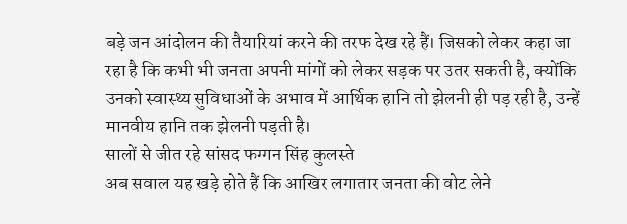बड़े जन आंदोलन की तैयारियां करने की तरफ देख रहे हैं। जिसको लेकर कहा जा रहा है कि कभी भी जनता अपनी मांगों को लेकर सड़क पर उतर सकती है, क्योंकि उनको स्वास्थ्य सुविधाओं के अभाव में आर्थिक हानि तो झेलनी ही पड़ रही है, उन्हें मानवीय हानि तक झेलनी पड़ती है।
सालों से जीत रहे सांसद फग्गन सिंह कुलस्ते
अब सवाल यह खड़े होते हैं कि आखिर लगातार जनता की वोट लेने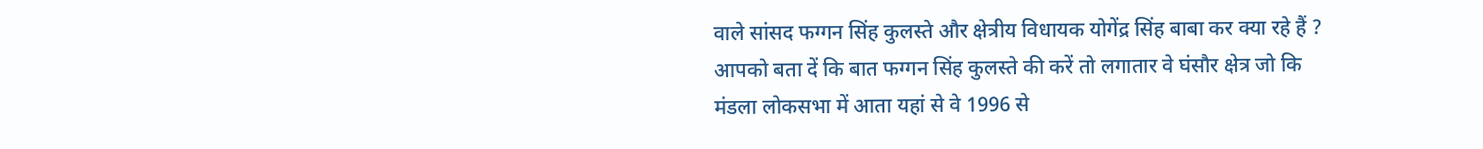वाले सांसद फग्गन सिंह कुलस्ते और क्षेत्रीय विधायक योगेंद्र सिंह बाबा कर क्या रहे हैं ? आपको बता दें कि बात फग्गन सिंह कुलस्ते की करें तो लगातार वे घंसौर क्षेत्र जो कि मंडला लोकसभा में आता यहां से वे 1996 से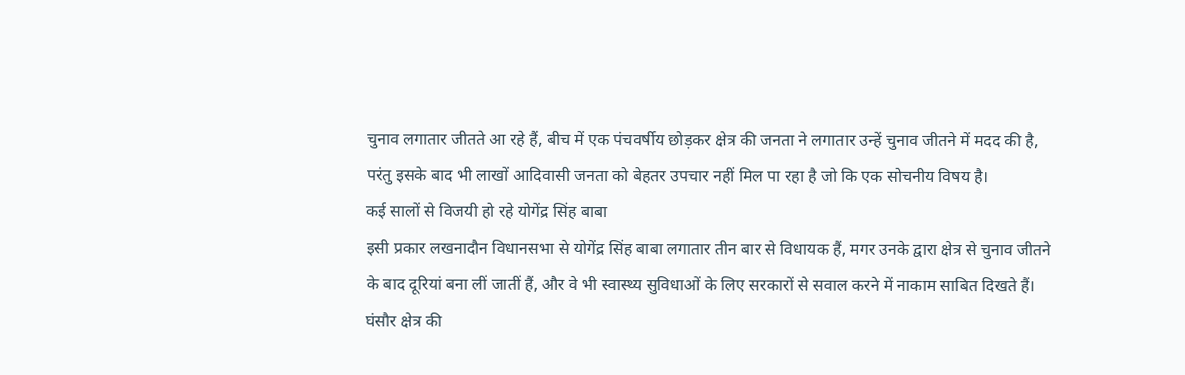चुनाव लगातार जीतते आ रहे हैं, बीच में एक पंचवर्षीय छोड़कर क्षेत्र की जनता ने लगातार उन्हें चुनाव जीतने में मदद की है, परंतु इसके बाद भी लाखों आदिवासी जनता को बेहतर उपचार नहीं मिल पा रहा है जो कि एक सोचनीय विषय है।
कई सालों से विजयी हो रहे योगेंद्र सिंह बाबा
इसी प्रकार लखनादौन विधानसभा से योगेंद्र सिंह बाबा लगातार तीन बार से विधायक हैं, मगर उनके द्वारा क्षेत्र से चुनाव जीतने के बाद दूरियां बना लीं जातीं हैं, और वे भी स्वास्थ्य सुविधाओं के लिए सरकारों से सवाल करने में नाकाम साबित दिखते हैं। घंसौर क्षेत्र की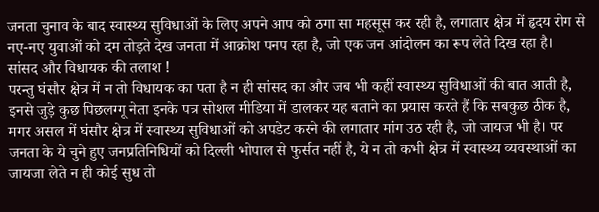जनता चुनाव के बाद स्वास्थ्य सुविधाओं के लिए अपने आप को ठगा सा महसूस कर रही है, लगातार क्षेत्र में हृदय रोग से नए-नए युवाओं को दम तोड़ते देख जनता में आक्रोश पनप रहा है, जो एक जन आंदोलन का रूप लेते दिख रहा है।
सांसद और विधायक की तलाश !
परन्तु घंसौर क्षेत्र में न तो विधायक का पता है न ही सांसद का और जब भी कहीं स्वास्थ्य सुविधाओं की बात आती है, इनसे जुड़े कुछ पिछलग्गू नेता इनके पत्र सोशल मीडिया में डालकर यह बताने का प्रयास करते हैं कि सबकुछ ठीक है, मगर असल में घंसौर क्षेत्र में स्वास्थ्य सुविधाओं को अपडेट करने की लगातार मांग उठ रही है, जो जायज भी है। पर जनता के ये चुने हुए जनप्रतिनिधियों को दिल्ली भोपाल से फुर्सत नहीं है, ये न तो कभी क्षेत्र में स्वास्थ्य व्यवस्थाओं का जायजा लेते न ही कोई सुध तो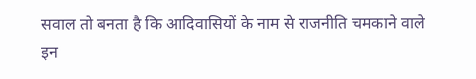सवाल तो बनता है कि आदिवासियों के नाम से राजनीति चमकाने वाले इन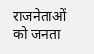राजनेताओं को जनता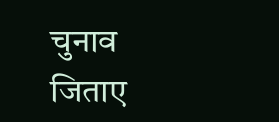चुनाव जिताए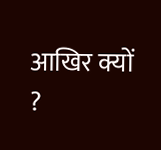आखिर क्यों ?